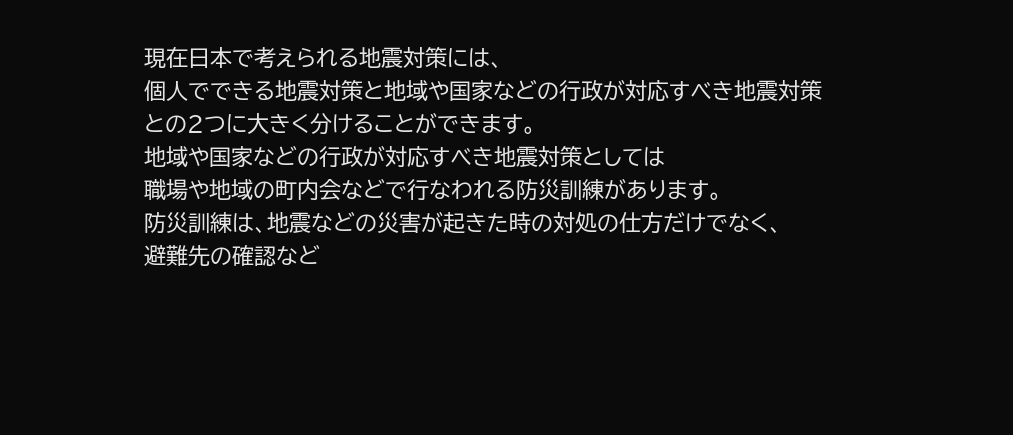現在日本で考えられる地震対策には、
個人でできる地震対策と地域や国家などの行政が対応すべき地震対策
との2つに大きく分けることができます。
地域や国家などの行政が対応すべき地震対策としては
職場や地域の町内会などで行なわれる防災訓練があります。
防災訓練は、地震などの災害が起きた時の対処の仕方だけでなく、
避難先の確認など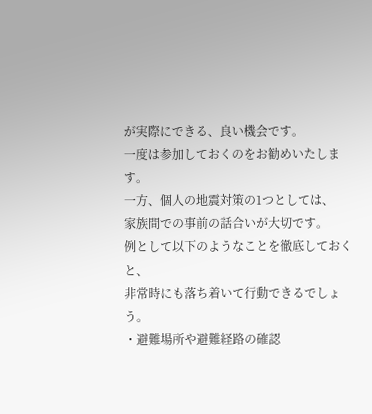が実際にできる、良い機会です。
一度は参加しておくのをお勧めいたします。
一方、個人の地震対策の1つとしては、
家族間での事前の話合いが大切です。
例として以下のようなことを徹底しておくと、
非常時にも落ち着いて行動できるでしょう。
・避難場所や避難経路の確認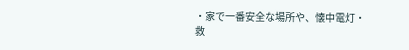・家で一番安全な場所や、懐中電灯・救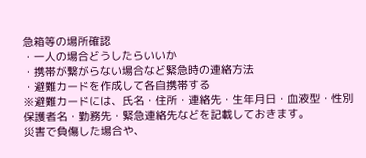急箱等の場所確認
・一人の場合どうしたらいいか
・携帯が繋がらない場合など緊急時の連絡方法
・避難カードを作成して各自携帯する
※避難カードには、氏名・住所・連絡先・生年月日・血液型・性別
保護者名・勤務先・緊急連絡先などを記載しておきます。
災害で負傷した場合や、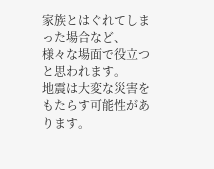家族とはぐれてしまった場合など、
様々な場面で役立つと思われます。
地震は大変な災害をもたらす可能性があります。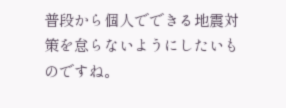普段から個人でできる地震対策を怠らないようにしたいものですね。